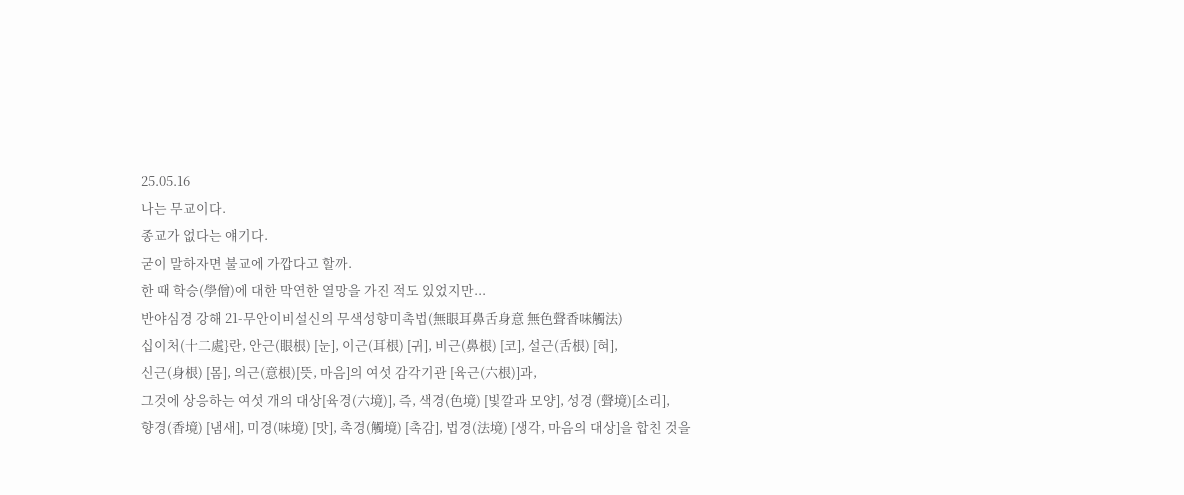25.05.16
나는 무교이다.
종교가 없다는 얘기다.
굳이 말하자면 불교에 가깝다고 할까.
한 때 학승(學僧)에 대한 막연한 열망을 가진 적도 있었지만...
반야심경 강해 21-무안이비설신의 무색성향미촉법(無眼耳鼻舌身意 無色聲香味觸法)
십이처(十二處}란, 안근(眼根) [눈], 이근(耳根) [귀], 비근(鼻根) [코], 설근(舌根) [혀],
신근(身根) [몸], 의근(意根)[뜻, 마음]의 여섯 감각기관 [육근(六根)]과,
그것에 상응하는 여섯 개의 대상[육경(六境)], 즉, 색경(色境) [빛깔과 모양], 성경 (聲境)[소리],
향경(香境) [냄새], 미경(味境) [맛], 촉경(觸境) [촉감], 법경(法境) [생각, 마음의 대상]을 합친 것을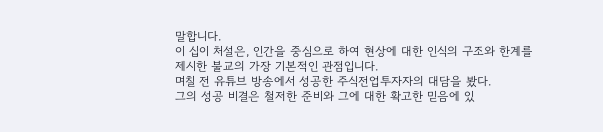말합니다.
이 십이 처설은, 인간을 중심으로 하여 현상에 대한 인식의 구조와 한계를
제시한 불교의 가장 기본적인 관점입니다.
며칠 전 유튜브 방송에서 성공한 주식전업투자자의 대담을 봤다.
그의 성공 비결은 철저한 준비와 그에 대한 확고한 믿음에 있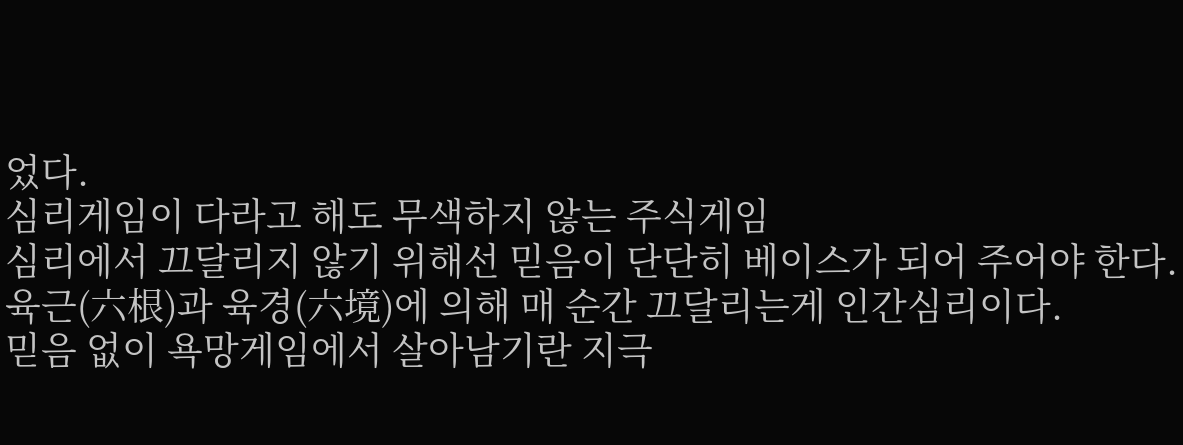었다.
심리게임이 다라고 해도 무색하지 않는 주식게임
심리에서 끄달리지 않기 위해선 믿음이 단단히 베이스가 되어 주어야 한다.
육근(六根)과 육경(六境)에 의해 매 순간 끄달리는게 인간심리이다.
믿음 없이 욕망게임에서 살아남기란 지극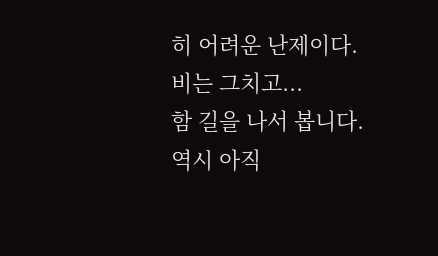히 어려운 난제이다.
비는 그치고...
함 길을 나서 봅니다.
역시 아직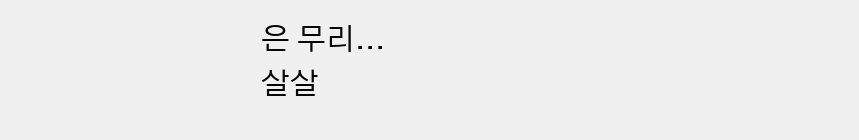은 무리...
살살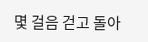몇 걸음 걷고 돌아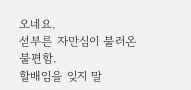오네요.
섣부른 자만심이 불러온 불편함.
할배임을 잊지 말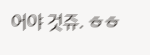어야 것쥬. ㅎㅎ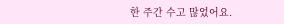한 주간 수고 많었어요.